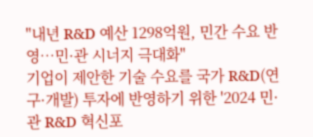"내년 R&D 예산 1298억원, 민간 수요 반영…민·관 시너지 극대화"
기업이 제안한 기술 수요를 국가 R&D(연구·개발) 투자에 반영하기 위한 '2024 민·관 R&D 혁신포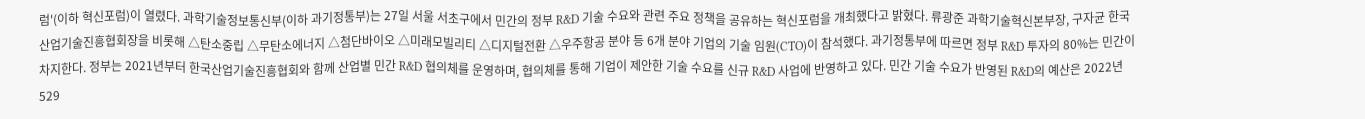럼'(이하 혁신포럼)이 열렸다. 과학기술정보통신부(이하 과기정통부)는 27일 서울 서초구에서 민간의 정부 R&D 기술 수요와 관련 주요 정책을 공유하는 혁신포럼을 개최했다고 밝혔다. 류광준 과학기술혁신본부장, 구자균 한국산업기술진흥협회장을 비롯해 △탄소중립 △무탄소에너지 △첨단바이오 △미래모빌리티 △디지털전환 △우주항공 분야 등 6개 분야 기업의 기술 임원(CTO)이 참석했다. 과기정통부에 따르면 정부 R&D 투자의 80%는 민간이 차지한다. 정부는 2021년부터 한국산업기술진흥협회와 함께 산업별 민간 R&D 협의체를 운영하며, 협의체를 통해 기업이 제안한 기술 수요를 신규 R&D 사업에 반영하고 있다. 민간 기술 수요가 반영된 R&D의 예산은 2022년 529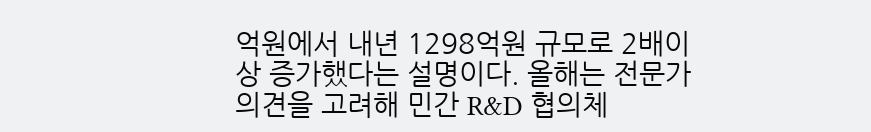억원에서 내년 1298억원 규모로 2배이상 증가했다는 설명이다. 올해는 전문가 의견을 고려해 민간 R&D 협의체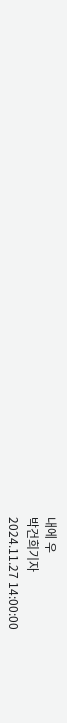내에 우
박건희기자
2024.11.27 14:00:00